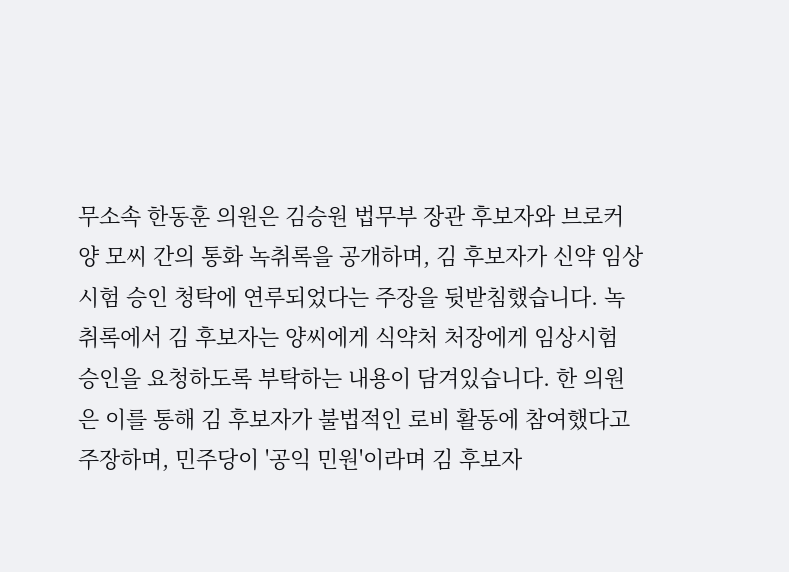무소속 한동훈 의원은 김승원 법무부 장관 후보자와 브로커 양 모씨 간의 통화 녹취록을 공개하며, 김 후보자가 신약 임상시험 승인 청탁에 연루되었다는 주장을 뒷받침했습니다. 녹취록에서 김 후보자는 양씨에게 식약처 처장에게 임상시험 승인을 요청하도록 부탁하는 내용이 담겨있습니다. 한 의원은 이를 통해 김 후보자가 불법적인 로비 활동에 참여했다고 주장하며, 민주당이 '공익 민원'이라며 김 후보자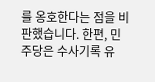를 옹호한다는 점을 비판했습니다. 한편, 민주당은 수사기록 유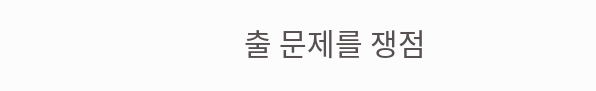출 문제를 쟁점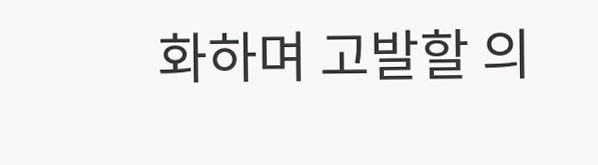화하며 고발할 의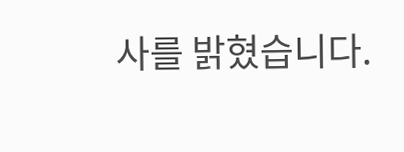사를 밝혔습니다.